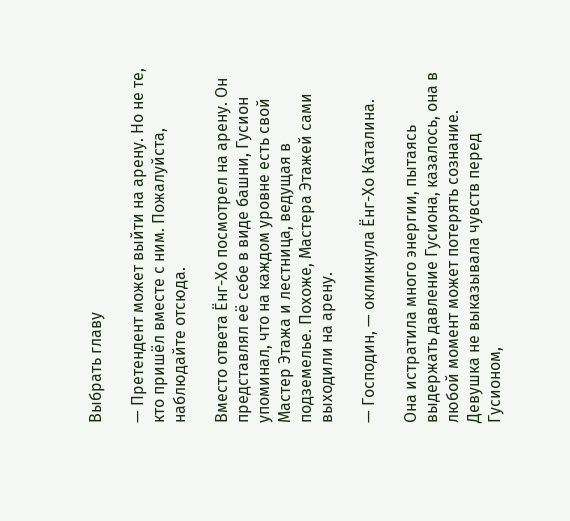Выбрать главу

— Претендент может выйти на арену. Но не те, кто пришёл вместе с ним. Пожалуйста, наблюдайте отсюда.

Вместо ответа Ёнг-Хо посмотрел на арену. Он представлял её себе в виде башни, Гусион упоминал, что на каждом уровне есть свой Мастер Этажа и лестница, ведущая в подземелье. Похоже, Мастера Этажей сами выходили на арену.

— Господин, — окликнула Ёнг-Хо Каталина.

Она истратила много энергии, пытаясь выдержать давление Гусиона, казалось, она в любой момент может потерять сознание. Девушка не выказывала чувств перед Гусионом,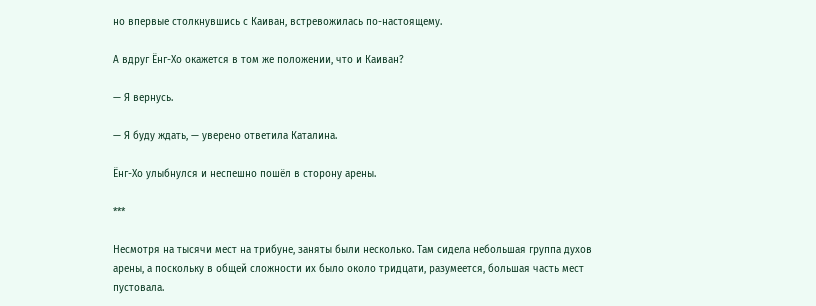но впервые столкнувшись с Каиван, встревожилась по-настоящему.

А вдруг Ёнг-Хо окажется в том же положении, что и Каиван?

— Я вернусь.

— Я буду ждать, — уверено ответила Каталина.

Ёнг-Хо улыбнулся и неспешно пошёл в сторону арены.

***

Несмотря на тысячи мест на трибуне, заняты были несколько. Там сидела небольшая группа духов арены, а поскольку в общей сложности их было около тридцати, разумеется, большая часть мест пустовала.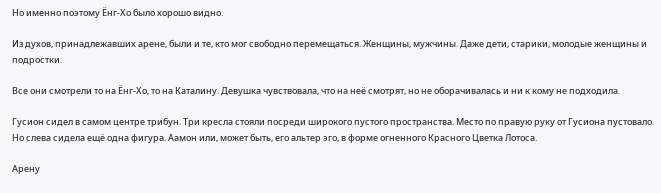Но именно поэтому Ёнг-Хо было хорошо видно.

Из духов, принадлежавших арене, были и те, кто мог свободно перемещаться. Женщины, мужчины. Даже дети, старики, молодые женщины и подростки.

Все они смотрели то на Ёнг-Хо, то на Каталину. Девушка чувствовала, что на неё смотрят, но не оборачивалась и ни к кому не подходила.

Гусион сидел в самом центре трибун. Три кресла стояли посреди широкого пустого пространства. Место по правую руку от Гусиона пустовало. Но слева сидела ещё одна фигура. Аамон или, может быть, его альтер эго, в форме огненного Красного Цветка Лотоса.

Арену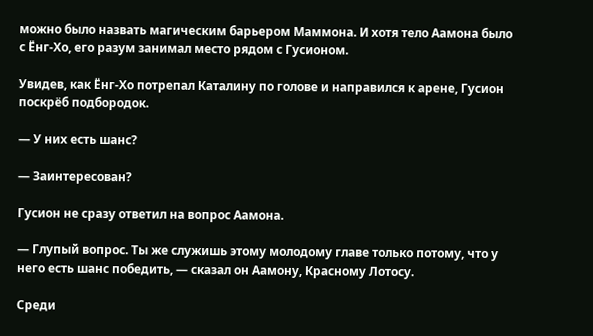можно было назвать магическим барьером Маммона. И хотя тело Аамона было с Ёнг-Хо, его разум занимал место рядом с Гусионом.

Увидев, как Ёнг-Хо потрепал Каталину по голове и направился к арене, Гусион поскрёб подбородок.

— У них есть шанс?

— Заинтересован?

Гусион не сразу ответил на вопрос Аамона.

— Глупый вопрос. Ты же служишь этому молодому главе только потому, что у него есть шанс победить, — сказал он Аамону, Красному Лотосу.

Среди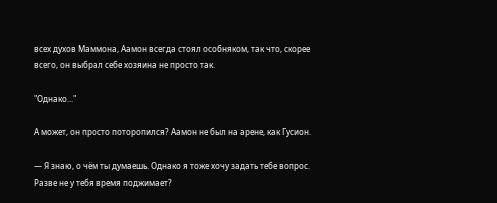всех духов Маммона, Аамон всегда стоял особняком, так что, скорее всего, он выбрал себе хозяина не просто так.

"Однако..."

А может, он просто поторопился? Аамон не был на арене, как Гусион.

— Я знаю, о чём ты думаешь. Однако я тоже хочу задать тебе вопрос. Разве не у тебя время поджимает?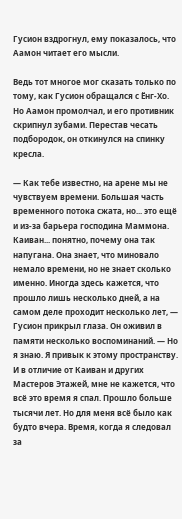Гусион вздрогнул, ему показалось, что Аамон читает его мысли.

Ведь тот многое мог сказать только по тому, как Гусион обращался с Ёнг-Хо. Но Аамон промолчал, и его противник скрипнул зубами. Перестав чесать подбородок, он откинулся на спинку кресла.

— Как тебе известно, на арене мы не чувствуем времени. Большая часть временного потока сжата, но... это ещё и из-за барьера господина Маммона. Каиван... понятно, почему она так напугана. Она знает, что миновало немало времени, но не знает сколько именно. Иногда здесь кажется, что прошло лишь несколько дней, а на самом деле проходит несколько лет, — Гусион прикрыл глаза. Он оживил в памяти несколько воспоминаний. — Но я знаю. Я привык к этому пространству. И в отличие от Каиван и других Мастеров Этажей, мне не кажется, что всё это время я спал. Прошло больше тысячи лет. Но для меня всё было как будто вчера. Время, когда я следовал за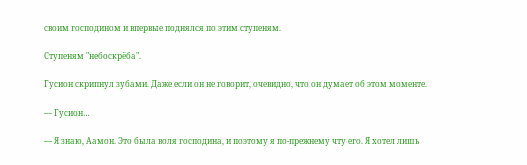своим господином и впервые поднялся по этим ступеням.

Ступеням "небоскрёба".

Гусион скрипнул зубами. Даже если он не говорит, очевидно, что он думает об этом моменте.

— Гусион…

— Я знаю, Аамон. Это была воля господина, и поэтому я по-прежнему чту его. Я хотел лишь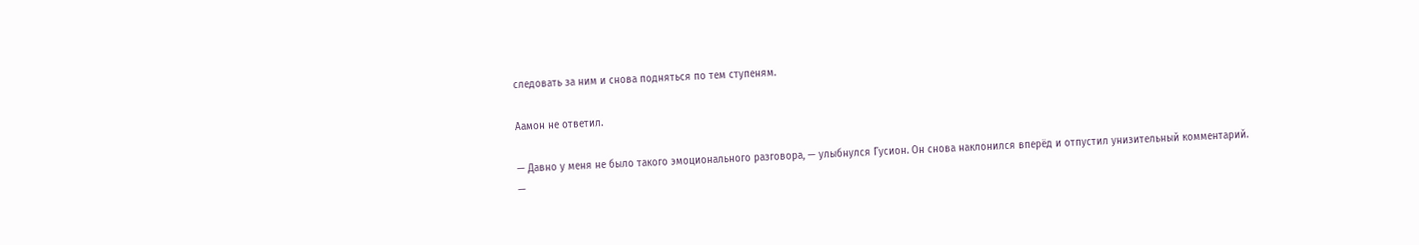следовать за ним и снова подняться по тем ступеням.

Аамон не ответил.

— Давно у меня не было такого эмоционального разговора, — улыбнулся Гусион. Он снова наклонился вперёд и отпустил унизительный комментарий. —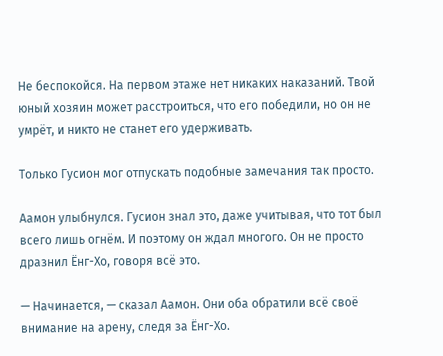Не беспокойся. На первом этаже нет никаких наказаний. Твой юный хозяин может расстроиться, что его победили, но он не умрёт, и никто не станет его удерживать.

Только Гусион мог отпускать подобные замечания так просто.

Аамон улыбнулся. Гусион знал это, даже учитывая, что тот был всего лишь огнём. И поэтому он ждал многого. Он не просто дразнил Ёнг-Хо, говоря всё это.

— Начинается, — сказал Аамон. Они оба обратили всё своё внимание на арену, следя за Ёнг-Хо.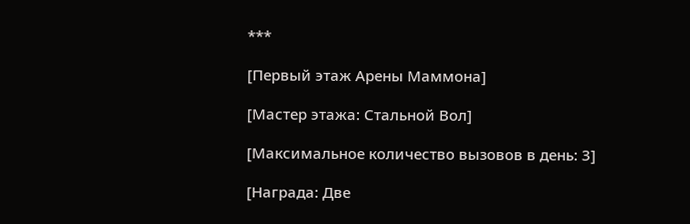***

[Первый этаж Арены Маммона]

[Мастер этажа: Стальной Вол]

[Максимальное количество вызовов в день: 3]

[Награда: Две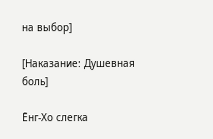на выбор]

[Наказание: Душевная боль]

Ёнг-Хо слегка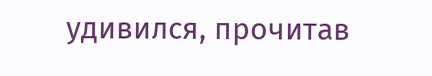удивился, прочитав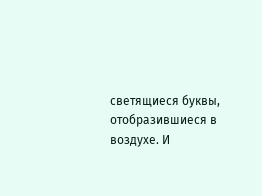светящиеся буквы, отобразившиеся в воздухе. И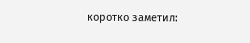коротко заметил: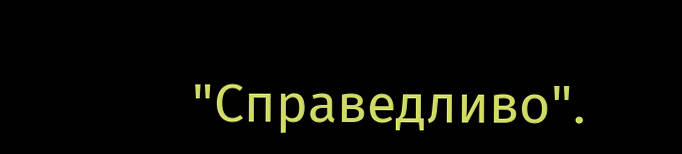"Справедливо".